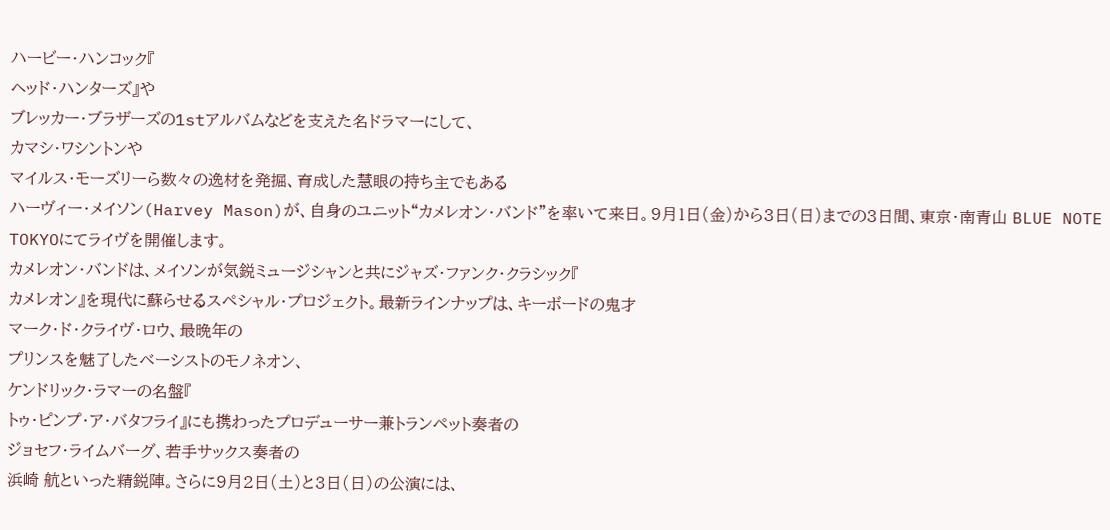ハービー・ハンコック『
ヘッド・ハンターズ』や
ブレッカー・ブラザーズの1stアルバムなどを支えた名ドラマーにして、
カマシ・ワシントンや
マイルス・モーズリーら数々の逸材を発掘、育成した慧眼の持ち主でもある
ハーヴィー・メイソン(Harvey Mason)が、自身のユニット“カメレオン・バンド”を率いて来日。9月1日(金)から3日(日)までの3日間、東京・南青山 BLUE NOTE TOKYOにてライヴを開催します。
カメレオン・バンドは、メイソンが気鋭ミュージシャンと共にジャズ・ファンク・クラシック『
カメレオン』を現代に蘇らせるスペシャル・プロジェクト。最新ラインナップは、キーボードの鬼才
マーク・ド・クライヴ・ロウ、最晩年の
プリンスを魅了したベーシストのモノネオン、
ケンドリック・ラマーの名盤『
トゥ・ピンプ・ア・バタフライ』にも携わったプロデューサー兼トランペット奏者の
ジョセフ・ライムバーグ、若手サックス奏者の
浜崎 航といった精鋭陣。さらに9月2日(土)と3日(日)の公演には、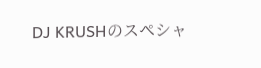DJ KRUSHのスペシャ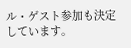ル・ゲスト参加も決定しています。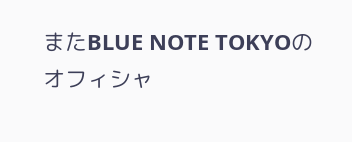またBLUE NOTE TOKYOの
オフィシャ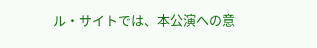ル・サイトでは、本公演への意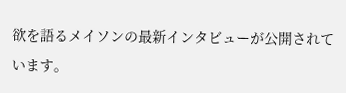欲を語るメイソンの最新インタビューが公開されています。